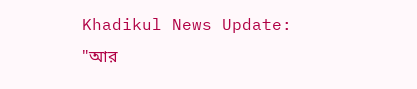Khadikul News Update: "আর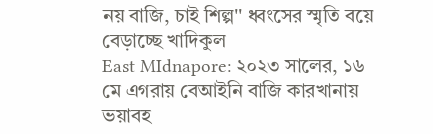নয় বাজি, চাই শিল্প'' ধ্বংসের স্মৃতি বয়ে বেড়াচ্ছে খাদিকুল
East MIdnapore: ২০২৩ সালের, ১৬ মে এগরায় বেআইনি বাজি কারখানায় ভয়াবহ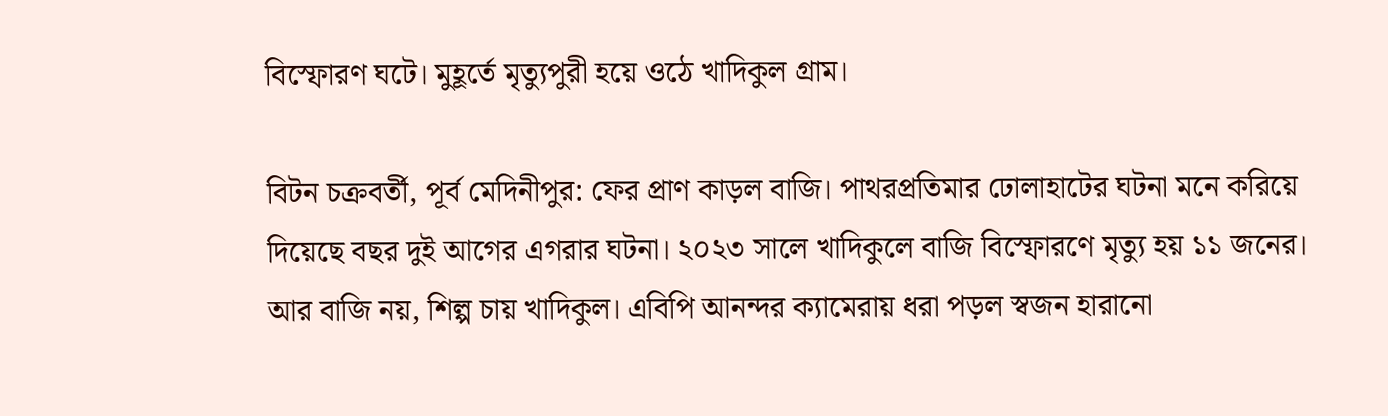বিস্ফোরণ ঘটে। মুহূর্তে মৃত্যুপুরী হয়ে ওঠে খাদিকুল গ্রাম।

বিটন চক্রবর্তী, পূর্ব মেদিনীপুর: ফের প্রাণ কাড়ল বাজি। পাথরপ্রতিমার ঢোলাহাটের ঘটনা মনে করিয়ে দিয়েছে বছর দুই আগের এগরার ঘটনা। ২০২৩ সালে খাদিকুলে বাজি বিস্ফোরণে মৃত্যু হয় ১১ জনের। আর বাজি নয়, শিল্প চায় খাদিকুল। এবিপি আনন্দর ক্যামেরায় ধরা পড়ল স্বজন হারানো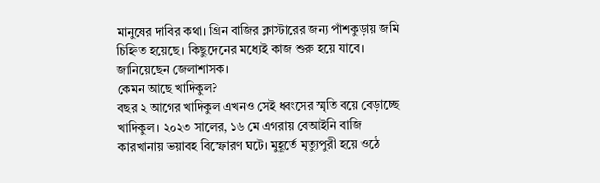মানুষের দাবির কথা। গ্রিন বাজির ক্লাস্টারের জন্য পাঁশকুড়ায় জমি চিহ্নিত হয়েছে। কিছুদেনের মধ্যেই কাজ শুরু হয়ে যাবে। জানিয়েছেন জেলাশাসক।
কেমন আছে খাদিকুল?
বছর ২ আগের খাদিকুল এখনও সেই ধ্বংসের স্মৃতি বয়ে বেড়াচ্ছে খাদিকুল। ২০২৩ সালের, ১৬ মে এগরায় বেআইনি বাজি কারখানায় ভয়াবহ বিস্ফোরণ ঘটে। মুহূর্তে মৃত্যুপুরী হয়ে ওঠে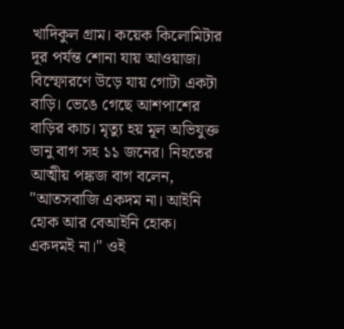খাদিকুল গ্রাম। কয়েক কিলোমিটার দূর পর্যন্ত শোনা যায় আওয়াজ। বিস্ফোরণে উড়ে যায় গোটা একটা বাড়ি। ভেঙে গেছে আশপাশের বাড়ির কাচ। মৃত্যু হয় মূল অভিযুক্ত ভানু বাগ সহ ১১ জনের। নিহতের আত্মীয় পঙ্কজ বাগ বলেন, "আতসবাজি একদম না। আইনি হোক আর বেআইনি হোক। একদমই না।'' ওই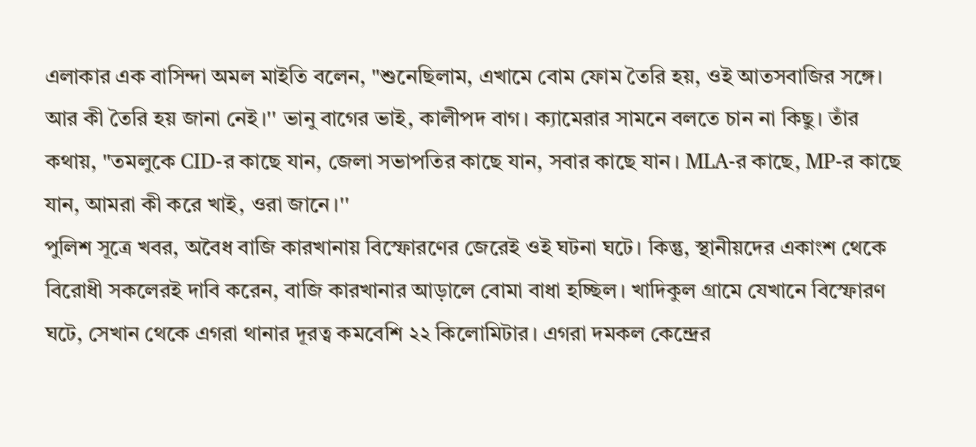এলাকার এক বাসিন্দা অমল মাইতি বলেন, "শুনেছিলাম, এখামে বোম ফোম তৈরি হয়, ওই আতসবাজির সঙ্গে। আর কী তৈরি হয় জানা নেই।'' ভানু বাগের ভাই, কালীপদ বাগ। ক্যামেরার সামনে বলতে চান না কিছু। তাঁর কথায়, "তমলুকে CID-র কাছে যান, জেলা সভাপতির কাছে যান, সবার কাছে যান। MLA-র কাছে, MP-র কাছে যান, আমরা কী করে খাই, ওরা জানে।''
পুলিশ সূত্রে খবর, অবৈধ বাজি কারখানায় বিস্ফোরণের জেরেই ওই ঘটনা ঘটে। কিন্তু, স্থানীয়দের একাংশ থেকে বিরোধী সকলেরই দাবি করেন, বাজি কারখানার আড়ালে বোমা বাধা হচ্ছিল। খাদিকুল গ্রামে যেখানে বিস্ফোরণ ঘটে, সেখান থেকে এগরা থানার দূরত্ব কমবেশি ২২ কিলোমিটার। এগরা দমকল কেন্দ্রের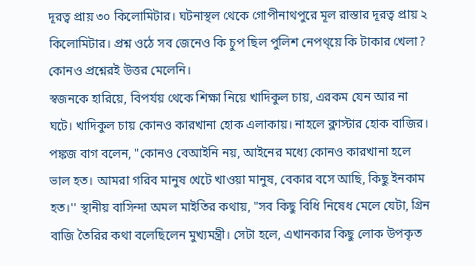দূরত্ব প্রায় ৩০ কিলোমিটার। ঘটনাস্থল থেকে গোপীনাথপুরে মূল রাস্তার দূরত্ব প্রায় ২ কিলোমিটার। প্রশ্ন ওঠে সব জেনেও কি চুপ ছিল পুলিশ নেপথ্য়ে কি টাকার খেলা? কোনও প্রশ্নেরই উত্তর মেলেনি।
স্বজনকে হারিয়ে, বিপর্যয় থেকে শিক্ষা নিয়ে খাদিকুল চায়, এরকম যেন আর না ঘটে। খাদিকুল চায় কোনও কারখানা হোক এলাকায়। নাহলে ক্লাস্টার হোক বাজির। পঙ্কজ বাগ বলেন, "কোনও বেআইনি নয়, আইনের মধ্যে কোনও কারখানা হলে ভাল হত। আমরা গরিব মানুষ খেটে খাওয়া মানুষ, বেকার বসে আছি, কিছু ইনকাম হত।'' স্থানীয় বাসিন্দা অমল মাইতির কথায়, "সব কিছু বিধি নিষেধ মেলে যেটা, গ্রিন বাজি তৈরির কথা বলেছিলেন মুখ্যমন্ত্রী। সেটা হলে, এখানকার কিছু লোক উপকৃত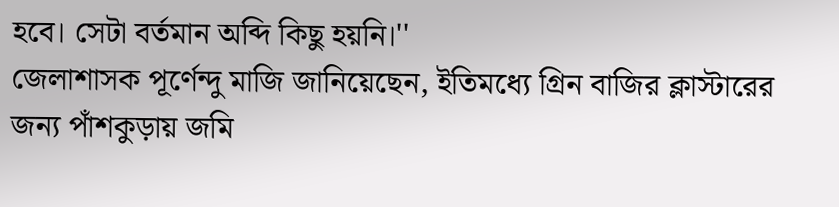হবে। সেটা বর্তমান অব্দি কিছু হয়নি।''
জেলাশাসক পূর্ণেন্দু মাজি জানিয়েছেন, ইতিমধ্যে গ্রিন বাজির ক্লাস্টারের জন্য পাঁশকুড়ায় জমি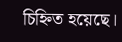চিহ্নিত হয়েছে।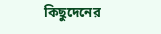কিছুদেনের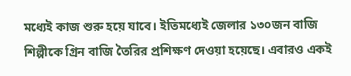মধ্যেই কাজ শুরু হয়ে যাবে। ইতিমধ্যেই জেলার ১৩০জন বাজি শিল্পীকে গ্রিন বাজি তৈরির প্রশিক্ষণ দেওয়া হয়েছে। এবারও একই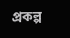প্রকল্প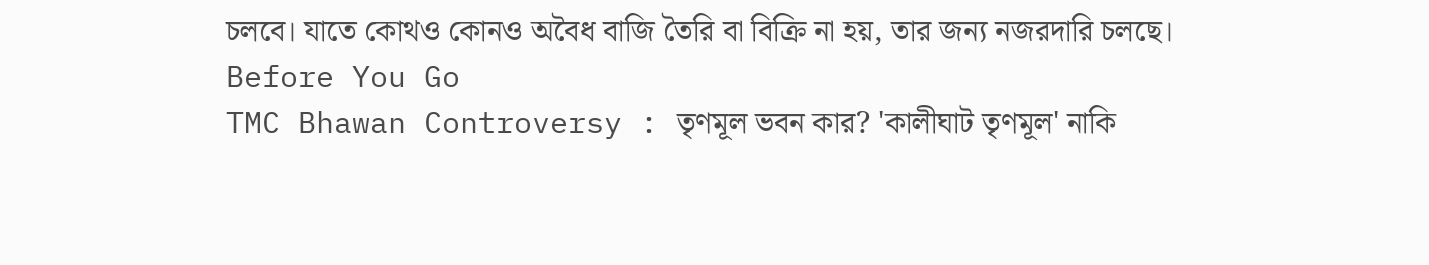চলবে। যাতে কোথও কোনও অবৈধ বাজি তৈরি বা বিক্রি না হয়, তার জন্য নজরদারি চলছে।
Before You Go
TMC Bhawan Controversy : তৃণমূল ভবন কার? 'কালীঘাট তৃণমূল' নাকি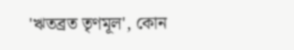'ঋতব্রত তৃণমূল', কোন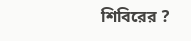শিবিরের ?